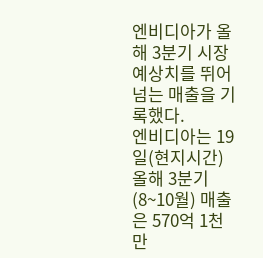엔비디아가 올해 3분기 시장 예상치를 뛰어넘는 매출을 기록했다.
엔비디아는 19일(현지시간) 올해 3분기(8~10월) 매출은 570억 1천만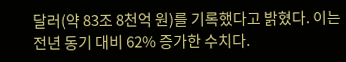달러(약 83조 8천억 원)를 기록했다고 밝혔다. 이는 전년 동기 대비 62% 증가한 수치다.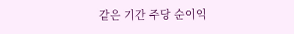같은 기간 주당 순이익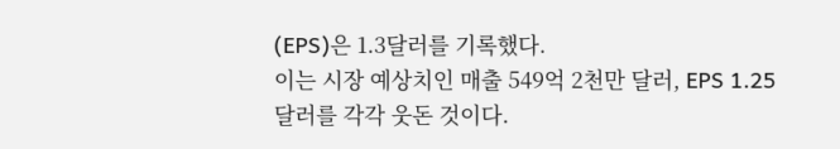(EPS)은 1.3달러를 기록했다.
이는 시장 예상치인 매출 549억 2천만 달러, EPS 1.25달러를 각각 웃돈 것이다.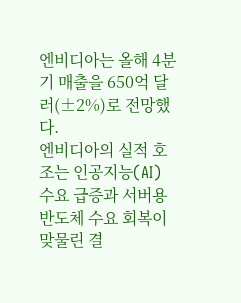엔비디아는 올해 4분기 매출을 650억 달러(±2%)로 전망했다.
엔비디아의 실적 호조는 인공지능(AI) 수요 급증과 서버용 반도체 수요 회복이 맞물린 결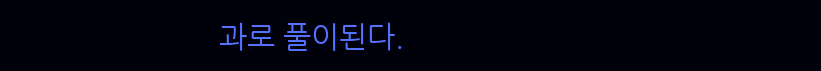과로 풀이된다.